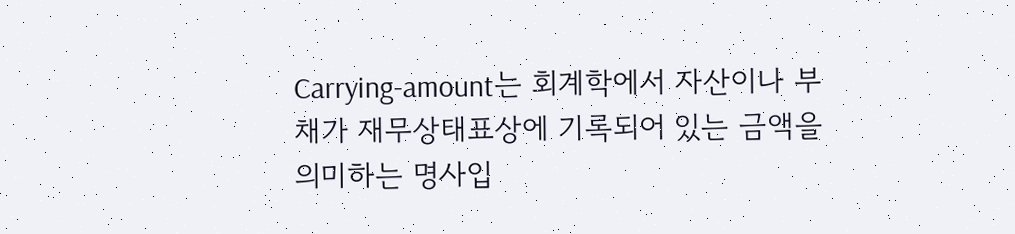Carrying-amount는 회계학에서 자산이나 부채가 재무상태표상에 기록되어 있는 금액을 의미하는 명사입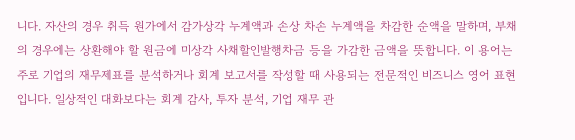니다. 자산의 경우 취득 원가에서 감가상각 누계액과 손상 차손 누계액을 차감한 순액을 말하며, 부채의 경우에는 상환해야 할 원금에 미상각 사채할인발행차금 등을 가감한 금액을 뜻합니다. 이 용어는 주로 기업의 재무제표를 분석하거나 회계 보고서를 작성할 때 사용되는 전문적인 비즈니스 영어 표현입니다. 일상적인 대화보다는 회계 감사, 투자 분석, 기업 재무 관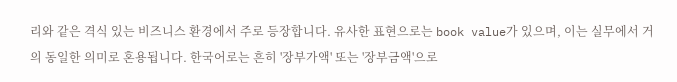리와 같은 격식 있는 비즈니스 환경에서 주로 등장합니다. 유사한 표현으로는 book value가 있으며, 이는 실무에서 거의 동일한 의미로 혼용됩니다. 한국어로는 흔히 '장부가액' 또는 '장부금액'으로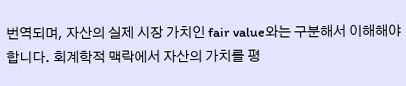번역되며, 자산의 실제 시장 가치인 fair value와는 구분해서 이해해야 합니다. 회계학적 맥락에서 자산의 가치를 평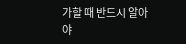가할 때 반드시 알아야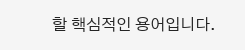할 핵심적인 용어입니다.